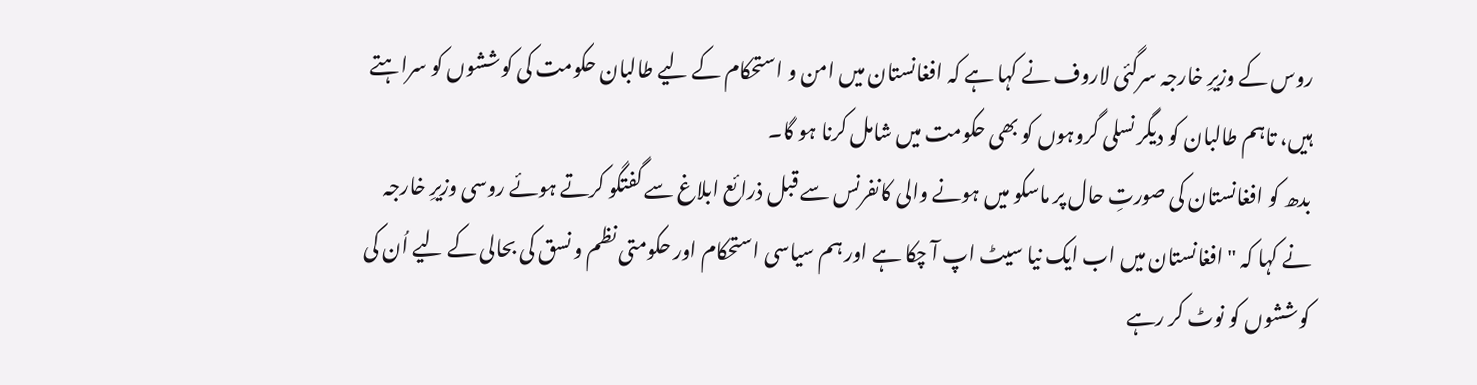روس کے وزیرِ خارجہ سرگئی لاروف نے کہا ہے کہ افغانستان میں امن و استحکام کے لیے طالبان حکومت کی کوششوں کو سراہتے ہیں، تاہم طالبان کو دیگر نسلی گروہوں کو بھی حکومت میں شامل کرنا ہو گا۔
بدھ کو افغانستان کی صورتِ حال پر ماسکو میں ہونے والی کانفرنس سے قبل ذرائع ابلاغ سے گفتگو کرتے ہوئے روسی وزیرِ خارجہ نے کہا کہ "افغانستان میں اب ایک نیا سیٹ اپ آ چکا ہے اور ہم سیاسی استحکام اور حکومتی نظم و نسق کی بحالی کے لیے اُن کی کوششوں کو نوٹ کر رہے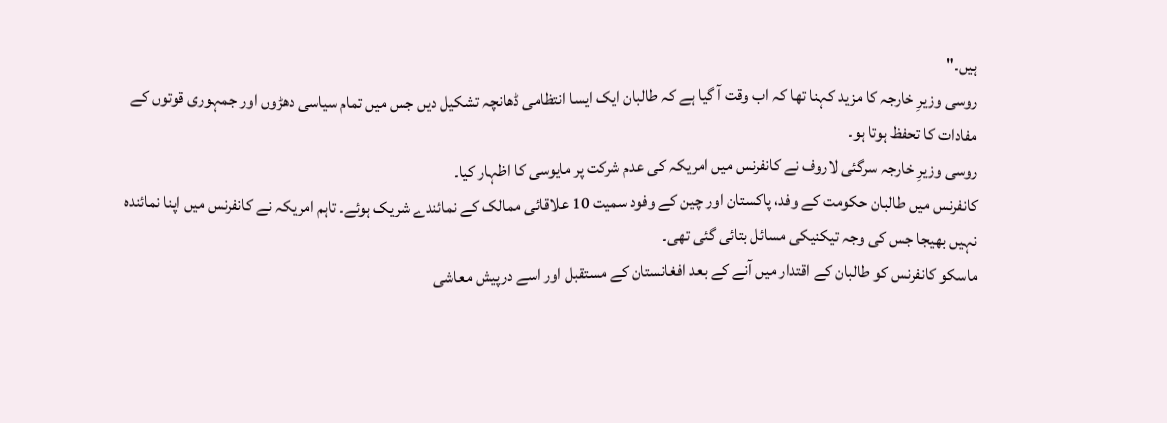ہیں۔"
روسی وزیرِ خارجہ کا مزید کہنا تھا کہ اب وقت آ گیا ہے کہ طالبان ایک ایسا انتظامی ڈھانچہ تشکیل دیں جس میں تمام سیاسی دھڑوں اور جمہوری قوتوں کے مفادات کا تحفظ ہوتا ہو۔
روسی وزیرِ خارجہ سرگئی لاروف نے کانفرنس میں امریکہ کی عدم شرکت پر مایوسی کا اظہار کیا۔
کانفرنس میں طالبان حکومت کے وفد، پاکستان اور چین کے وفود سمیت 10 علاقائی ممالک کے نمائندے شریک ہوئے۔ تاہم امریکہ نے کانفرنس میں اپنا نمائندہ نہیں بھیجا جس کی وجہ تیکنیکی مسائل بتائی گئی تھی۔
ماسکو کانفرنس کو طالبان کے اقتدار میں آنے کے بعد افغانستان کے مستقبل اور اسے درپیش معاشی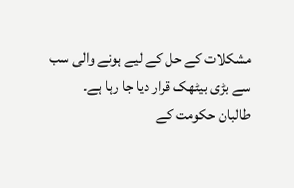مشکلات کے حل کے لیے ہونے والی سب سے بڑی بیٹھک قرار دیا جا رہا ہے۔
طالبان حکومت کے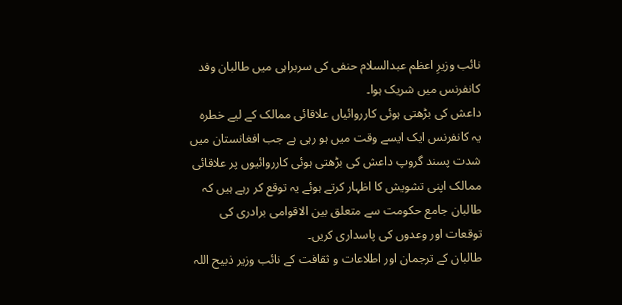نائب وزیرِ اعظم عبدالسلام حنفی کی سربراہی میں طالبان وفد کانفرنس میں شریک ہوا۔
داعش کی بڑھتی ہوئی کارروائیاں علاقائی ممالک کے لیے خطرہ
یہ کانفرنس ایک ایسے وقت میں ہو رہی ہے جب افغانستان میں شدت پسند گروپ داعش کی بڑھتی ہوئی کارروائیوں پر علاقائی ممالک اپنی تشویش کا اظہار کرتے ہوئے یہ توقع کر رہے ہیں کہ طالبان جامع حکومت سے متعلق بین الاقوامی برادری کی توقعات اور وعدوں کی پاسداری کریں۔
طالبان کے ترجمان اور اطلاعات و ثقافت کے نائب وزیر ذبیح اللہ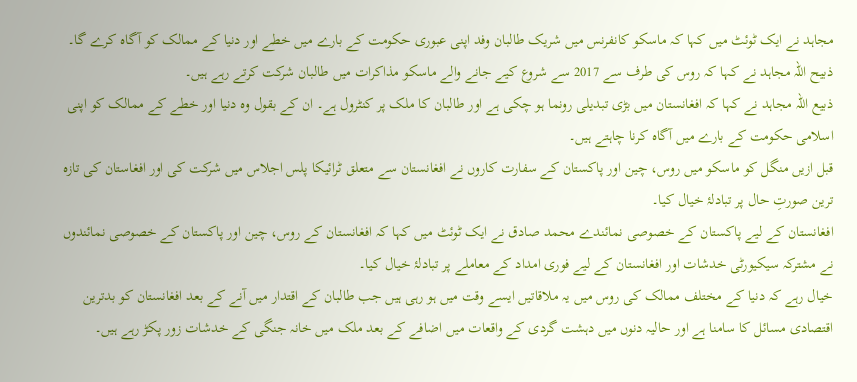مجاہد نے ایک ٹوئٹ میں کہا کہ ماسکو کانفرنس میں شریک طالبان وفد اپنی عبوری حکومت کے بارے میں خطے اور دنیا کے ممالک کو آگاہ کرے گا۔
ذبیح اللہ مجاہد نے کہا کہ روس کی طرف سے 2017 سے شروع کیے جانے والے ماسکو مذاکرات میں طالبان شرکت کرتے رہے ہیں۔
ذبیع اللہ مجاہد نے کہا کہ افغانستان میں بڑی تبدیلی رونما ہو چکی ہے اور طالبان کا ملک پر کنٹرول ہے۔ ان کے بقول وہ دنیا اور خطے کے ممالک کو اپنی اسلامی حکومت کے بارے میں آگاہ کرنا چاہتے ہیں۔
قبل ازیں منگل کو ماسکو میں روس، چین اور پاکستان کے سفارت کاروں نے افغانستان سے متعلق ٹرائیکا پلس اجلاس میں شرکت کی اور افغاستان کی تازہ ترین صورتِ حال پر تبادلۂ خیال کیا۔
افغانستان کے لیے پاکستان کے خصوصی نمائندے محمد صادق نے ایک ٹوئٹ میں کہا کہ افغانستان کے روس، چین اور پاکستان کے خصوصی نمائندوں نے مشترکہ سیکیورٹی خدشات اور افغانستان کے لیے فوری امداد کے معاملے پر تبادلۂ خیال کیا۔
خیال رہے کہ دنیا کے مختلف ممالک کی روس میں یہ ملاقاتیں ایسے وقت میں ہو رہی ہیں جب طالبان کے اقتدار میں آنے کے بعد افغانستان کو بدترین اقتصادی مسائل کا سامنا ہے اور حالیہ دنوں میں دہشت گردی کے واقعات میں اضافے کے بعد ملک میں خانہ جنگی کے خدشات زور پکڑ رہے ہیں۔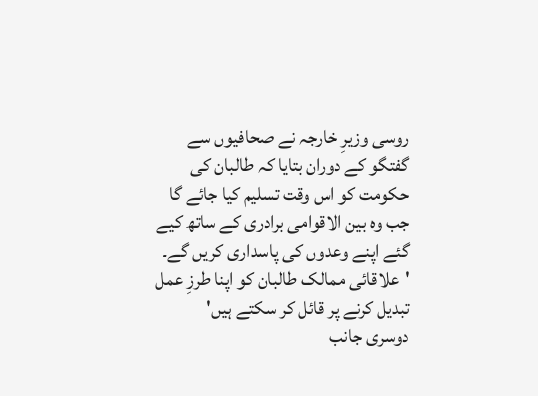روسی وزیرِ خارجہ نے صحافیوں سے گفتگو کے دوران بتایا کہ طالبان کی حکومت کو اس وقت تسلیم کیا جائے گا جب وہ بین الاقوامی برادری کے ساتھ کیے گئے اپنے وعدوں کی پاسداری کریں گے۔
'علاقائی ممالک طالبان کو اپنا طرزِ عمل تبدیل کرنے پر قائل کر سکتے ہیں'
دوسری جانب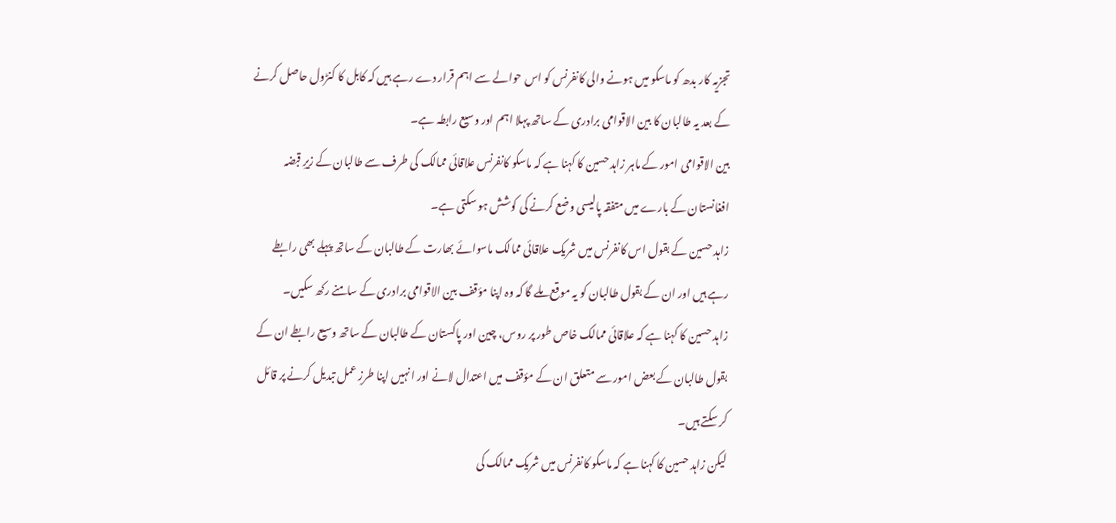تجزیہ کار بدھ کو ماسکو میں ہونے والی کانفرنس کو اس حوالے سے اہم قرار دے رہے ہیں کہ کابل کا کنڑول حاصل کرنے کے بعد یہ طالبان کا بین الاقوامی برادری کے ساتھ پہلا اہم اور وسیع رابطہ ہے۔
بین الاقوامی امور کے ماہر زاہد حسین کا کہنا ہے کہ ماسکو کانفرنس علاقائی ممالک کی طرف سے طالبان کے زیرِ قبضہ افغانستان کے بارے میں متفقہ پالیسی وضع کرنے کی کوشش ہو سکتی ہے۔
زاہد حسین کے بقول اس کانفرنس میں شریک علاقائی ممالک ماسوائے بھارت کے طالبان کے ساتھ پہلے بھی رابطے رہے ہیں اور ان کے بقول طالبان کو یہ موقع ملے گا کہ وہ اپنا مؤقف بین الاقوامی برادری کے سامنے رکھ سکیں۔
زاہد حسین کا کہنا ہے کہ علاقائی ممالک خاص طور پر روس، چین اور پاکستان کے طالبان کے ساتھ وسیع رابطے ان کے بقول طالبان کے بعض امور سے متعلق ان کے مؤقف میں اعتدال لانے اور انہیں اپنا طرزِ عمل تبدیل کرنے پر قائل کر سکتے ہیں۔
لیکن زاہد حسین کا کہنا ہے کہ ماسکو کانفرنس میں شریک ممالک کی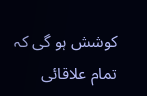کوشش ہو گی کہ تمام علاقائی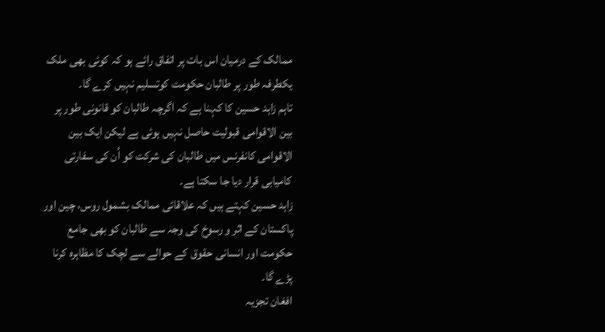ممالک کے درمیان اس بات پر اتفاق رائے ہو کہ کوئی بھی ملک یکطرفہ طور پر طالبان حکومت کوتسلیم نہیں کرے گا۔
تاہم زاہد حسین کا کہنا ہے کہ اگرچہ طالبان کو قانونی طور پر بین الاقوامی قبولیت حاصل نہیں ہوئی ہے لیکن ایک بین الاقوامی کانفرنس میں طالبان کی شرکت کو اُن کی سفارتی کامیابی قرار دیا جا سکتا ہے۔
زاہد حسین کہتے ہیں کہ علاقائی ممالک بشمول روس، چین اور پاکستان کے اثر و رسوخ کی وجہ سے طالبان کو بھی جامع حکومت اور انسانی حقوق کے حوالے سے لچک کا مظاہرہ کرنا پڑے گا۔
افغان تجزیہ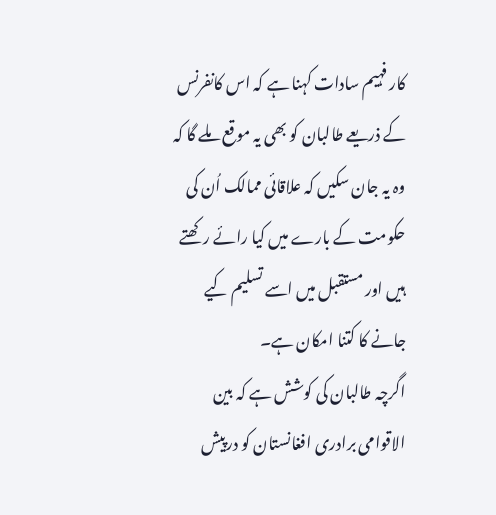کار فہیم سادات کہنا ہے کہ اس کانفرنس کے ذریعے طالبان کو بھی یہ موقع ملے گا کہ وہ یہ جان سکیں کہ علاقائی ممالک اُن کی حکومت کے بارے میں کیا رائے رکھتے ہیں اور مستقبل میں اسے تسلیم کیے جانے کا کتنا امکان ہے۔
اگرچہ طالبان کی کوشش ہے کہ بین الاقوامی برادری افغانستان کو درپیش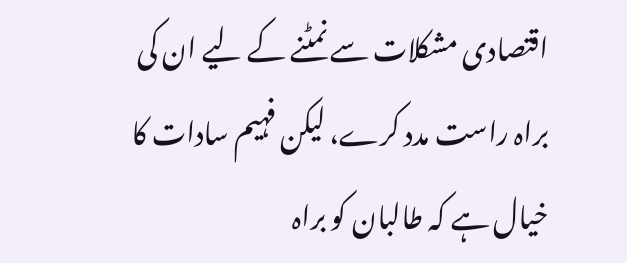اقتصادی مشکلات سے نمٹنے کے لیے ان کی براہ راست مدد کرے، لیکن فہیم سادات کا خیال ہے کہ طالبان کو براہ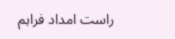راست امداد فراہم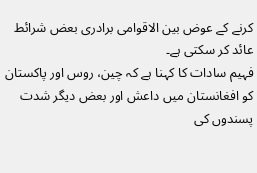کرنے کے عوض بین الاقوامی برادری بعض شرائط عائد کر سکتی ہے۔
فہیم سادات کا کہنا ہے کہ چین، روس اور پاکستان کو افغانستان میں داعش اور بعض دیگر شدت پسندوں کی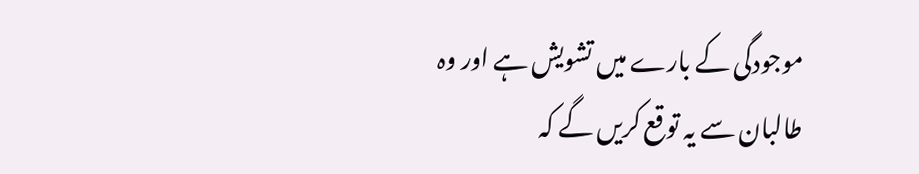موجودگی کے بارے میں تشویش ہے اور وہ طالبان سے یہ توقع کریں گے کہ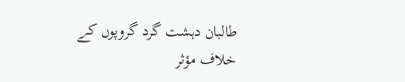طالبان دہشت گرد گروپوں کے خلاف مؤثر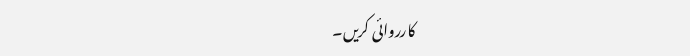کارروائی کریں۔